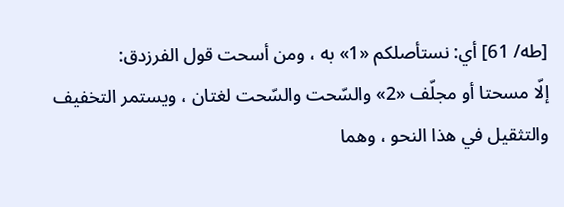[طه/ 61] أي: نستأصلكم «1» به ، ومن أسحت قول الفرزدق:
إلّا مسحتا أو مجلّف «2» والسّحت والسّحت لغتان ، ويستمر التخفيف والتثقيل في هذا النحو ، وهما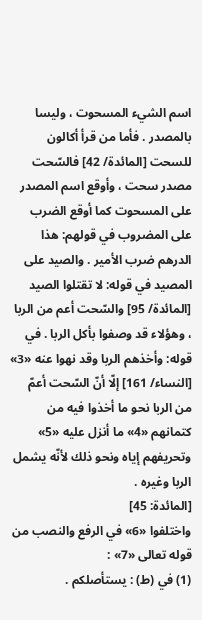اسم الشيء المسحوت ، وليسا بالمصدر . فأما من قرأ أكالون للسحت [المائدة/ 42] فالسّحت مصدر سحت ، وأوقع اسم المصدر على المسحوت كما أوقع الضرب على المضروب في قولهم: هذا الدرهم ضرب الأمير . والصيد على المصيد في قوله: لا تقتلوا الصيد [المائدة/ 95] والسّحت أعم من الربا ، وهؤلاء قد وصفوا بأكل الربا . في قوله: وأخذهم الربا وقد نهوا عنه «3» [النساء/ 161] إلّا أنّ السّحت أعمّ من الربا نحو ما أخذوا فيه من كتمانهم «4» ما أنزل عليه «5» وتحريفهم إياه ونحو ذلك لأنّه يشمل الربا وغيره .
[المائدة: 45]
واختلفوا «6» في الرفع والنصب من قوله تعالى «7» :
(1) في (ط) : يستأصلكم .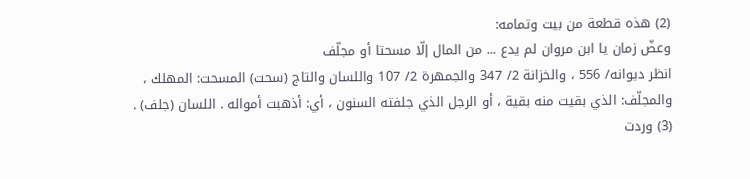(2) هذه قطعة من بيت وتمامه:
وعضّ زمان يا ابن مروان لم يدع ... من المال إلّا مسحتا أو مجلّف
انظر ديوانه/ 556 ، والخزانة 2/ 347 والجمهرة 2/ 107 واللسان والتاج (سحت) المسحت: المهلك ، والمجلّف: الذي بقيت منه بقية ، أو الرجل الذي جلفته السنون ، أي: أذهبت أمواله . اللسان (جلف) .
(3) وردت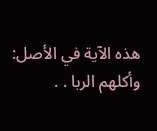هذه الآية في الأصل: وأكلهم الربا . .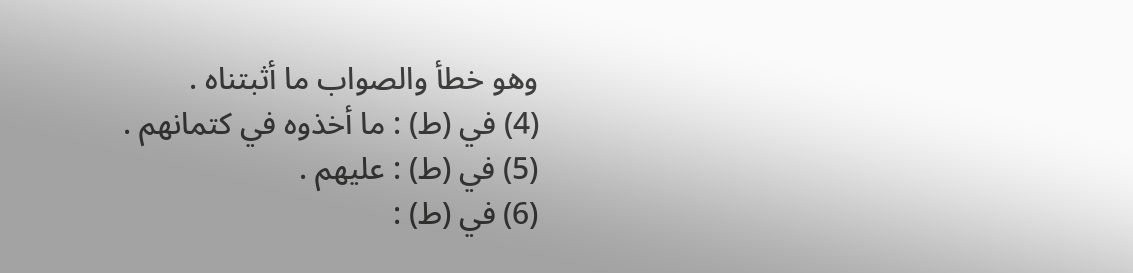وهو خطأ والصواب ما أثبتناه .
(4) في (ط) : ما أخذوه في كتمانهم .
(5) في (ط) : عليهم .
(6) في (ط) :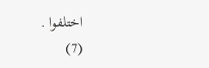اختلفوا .
(7)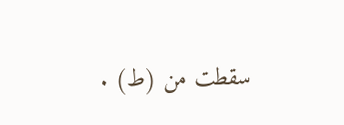سقطت من (ط) .